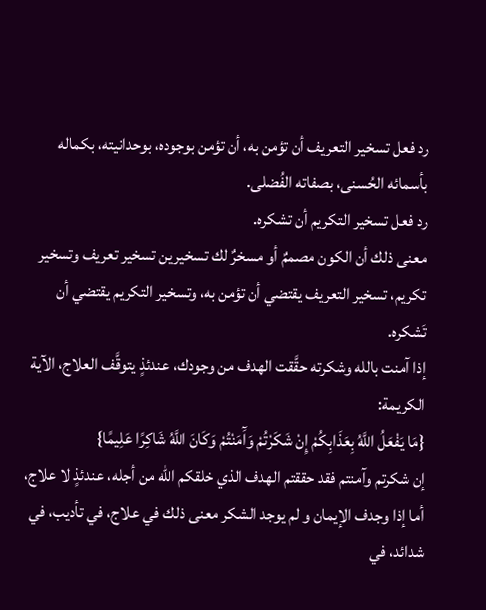رد فعل تسخير التعريف أن تؤمن به، أن تؤمن بوجوده، بوحدانيته، بكماله بأسمائه الحُسنى، بصفاته الفُضلى.
رد فعل تسخير التكريم أن تشكره.
معنى ذلك أن الكون مصممٌ أو مسخرٌ لك تسخيرين تسخير تعريف وتسخير تكريم، تسخير التعريف يقتضي أن تؤمن به، وتسخير التكريم يقتضي أن تَشكره.
إذا آمنت بالله وشكرته حقَّقت الهدف من وجودك، عندئذٍ يتوقَّف العلاج، الآية الكريمة:
{مَا يَفْعَلُ اللَّهُ بِعَذَابِكُمْ إِنْ شَكَرْتُمْ وَآَمَنْتُمْ وَكَانَ اللَّهُ شَاكِرًا عَلِيمًا}
إن شكرتم وآمنتم فقد حققتم الهدف الذي خلقكم الله من أجله، عندئذٍ لا علاج، أما إذا وجدف الإيمان و لم يوجد الشكر معنى ذلك في علاج، في تأديب، في شدائد، في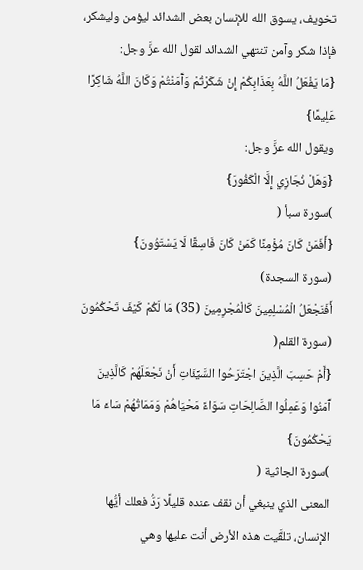تخويف، يسوق الله للإنسان بعض الشدائد ليؤمن وليشكر، فإذا شكر وآمن تنتهي الشدائد لقول الله عزَّ وجل:
{مَا يَفْعَلُ اللَّهُ بِعَذَابِكُمْ إِنْ شَكَرْتُمْ وَآَمَنْتُمْ وَكَانَ اللَّهُ شَاكِرًا عَلِيمًا}
ويقول الله عزَّ وجل:
{وَهَلْ نُجَازِي إِلَّا الْكَفُورَ}
)سورة سبأ (
{أَفَمَنْ كَانَ مُؤْمِنًا كَمَنْ كَانَ فَاسِقًا لَا يَسْتَوُونَ}
(سورة السجدة)
أَفَنَجْعَلُ الْمُسْلِمِينَ كَالْمُجْرِمِينَ (35) مَا لَكُمْ كَيْفَ تَحْكُمُونَ
(سورة القلم(
{أَمْ حَسِبَ الَّذِينَ اجْتَرَحُوا السَّيِّئَاتِ أَنْ نَجْعَلَهُمْ كَالَّذِينَ آَمَنُوا وَعَمِلُوا الصَّالِحَاتِ سَوَاءً مَحْيَاهُمْ وَمَمَاتُهُمْ سَاءَ مَا يَحْكُمُونَ}
)سورة الجاثية (
المعنى الذي ينبغي أن نقف عنده قليلًا رَدُّ فعلك أيُّها الإنسان، تلقَّيت هذه الأرض أنت عليها وهي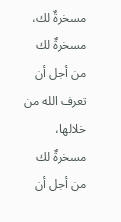مسخرةٌ لك، مسخرةٌ لك من أجل أن تعرف الله من خلالها، مسخرةٌ لك من أجل أن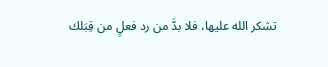تشكر الله عليها، فلا بدَّ من رد فعلٍ من قِبَلك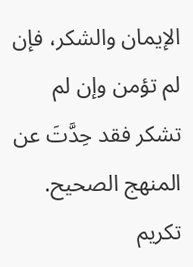الإيمان والشكر، فإن لم تؤمن وإن لم تشكر فقد حِدَّتَ عن المنهج الصحيح.
تكريم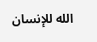الله للإنسان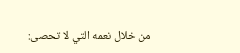من خلال نعمه التي لا تحصى: